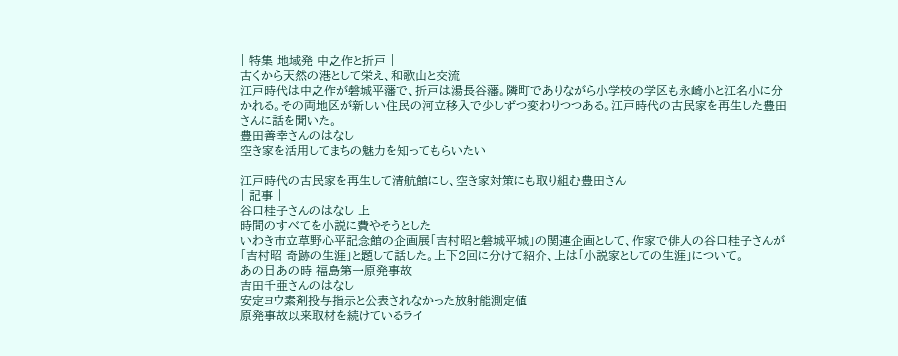| 特集 地域発 中之作と折戸 |
古くから天然の港として栄え、和歌山と交流
江戸時代は中之作が磐城平藩で、折戸は湯長谷藩。隣町でありながら小学校の学区も永崎小と江名小に分かれる。その両地区が新しい住民の河立移入で少しずつ変わりつつある。江戸時代の古民家を再生した豊田さんに話を聞いた。
豊田善幸さんのはなし
空き家を活用してまちの魅力を知ってもらいたい

江戸時代の古民家を再生して清航館にし、空き家対策にも取り組む豊田さん
| 記事 |
谷口桂子さんのはなし 上
時間のすべてを小説に費やそうとした
いわき市立草野心平記念館の企画展「吉村昭と磐城平城」の関連企画として、作家で俳人の谷口桂子さんが「吉村昭 奇跡の生涯」と題して話した。上下2回に分けて紹介、上は「小説家としての生涯」について。
あの日あの時 福島第一原発事故
吉田千亜さんのはなし
安定ヨウ素剤投与指示と公表されなかった放射能測定値
原発事故以来取材を続けているライ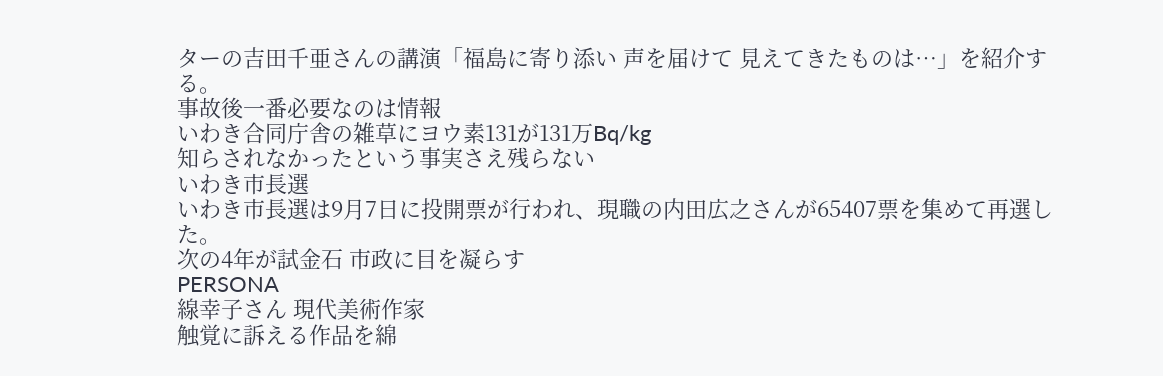ターの吉田千亜さんの講演「福島に寄り添い 声を届けて 見えてきたものは…」を紹介する。
事故後一番必要なのは情報
いわき合同庁舎の雑草にヨウ素131が131万Bq/kg
知らされなかったという事実さえ残らない
いわき市長選
いわき市長選は9月7日に投開票が行われ、現職の内田広之さんが65407票を集めて再選した。
次の4年が試金石 市政に目を凝らす
PERSONA
線幸子さん 現代美術作家
触覚に訴える作品を綿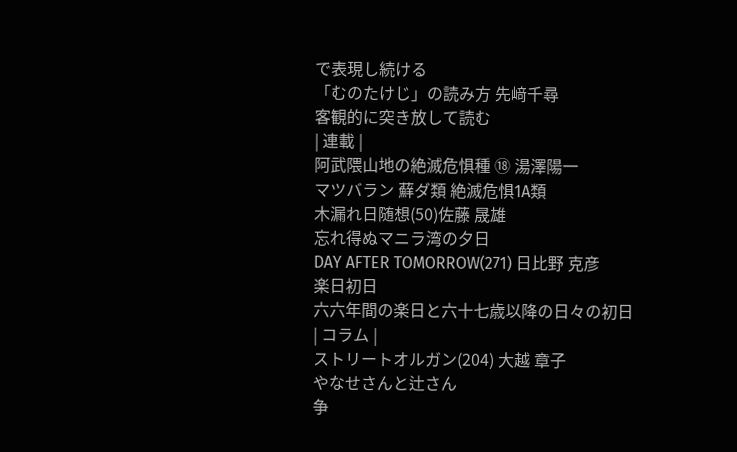で表現し続ける
「むのたけじ」の読み方 先﨑千尋
客観的に突き放して読む
| 連載 |
阿武隈山地の絶滅危惧種 ⑱ 湯澤陽一
マツバラン 蘚ダ類 絶滅危惧1A類
木漏れ日随想(50)佐藤 晟雄
忘れ得ぬマニラ湾の夕日
DAY AFTER TOMORROW(271) 日比野 克彦
楽日初日
六六年間の楽日と六十七歳以降の日々の初日
| コラム |
ストリートオルガン(204) 大越 章子
やなせさんと辻さん
争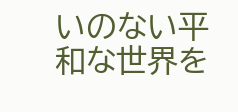いのない平和な世界を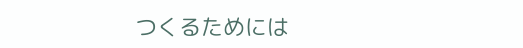つくるためには